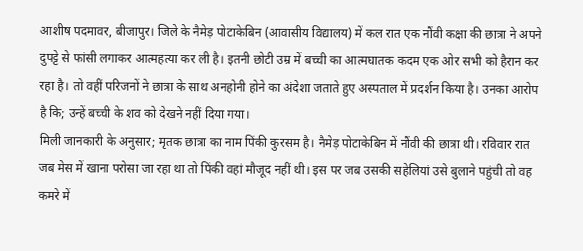आशीष पदमावर, बीजापुर। जिले के नैमेड़ पोटाकेबिन (आवासीय विद्यालय) में कल रात एक नौंवी कक्षा की छात्रा ने अपने दुपट्टे से फांसी लगाकर आत्महत्या कर ली है। इतनी छोटी उम्र में बच्ची का आत्मघातक कदम एक ओर सभी को हैरान कर रहा है। तो वहीं परिजनों ने छात्रा के साथ अनहोनी होने का अंदेशा जताते हुए अस्पताल में प्रदर्शन किया है। उनका आरोप है कि; उन्हें बच्ची के शव को देखने नहीं दिया गया।
मिली जानकारी के अनुसार; मृतक छात्रा का नाम पिंकी कुरसम है। नैमेड़ पोटाकेबिन में नौंवी की छात्रा थी। रविवार रात जब मेस में खाना परोसा जा रहा था तो पिंकी वहां मौजूद नहीं थी। इस पर जब उसकी सहेलियां उसे बुलाने पहुंची तो वह कमरे में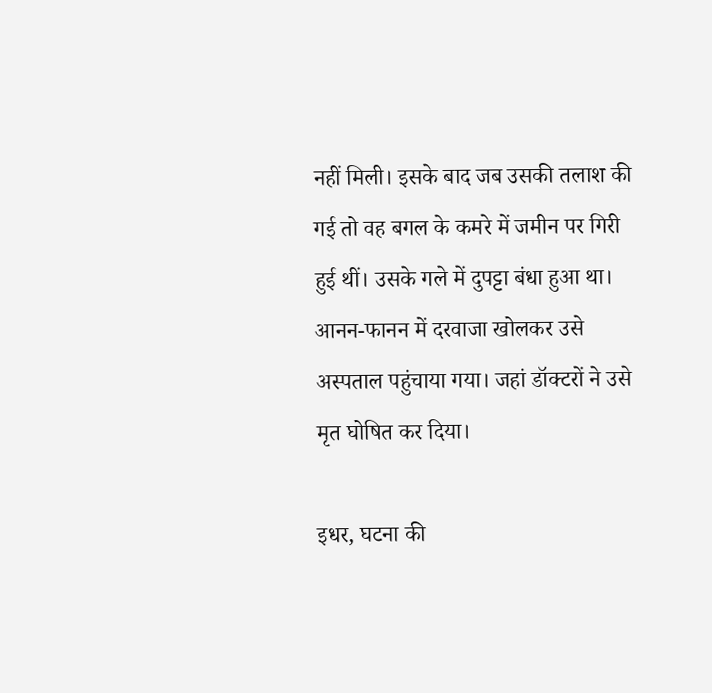नहीं मिली। इसके बाद जब उसकी तलाश की गई तो वह बगल के कमरे में जमीन पर गिरी हुई थीं। उसके गले में दुपट्टा बंधा हुआ था। आनन-फानन में दरवाजा खोलकर उसे अस्पताल पहुंचाया गया। जहां डॉक्टरों ने उसे मृत घोषित कर दिया।

इधर, घटना की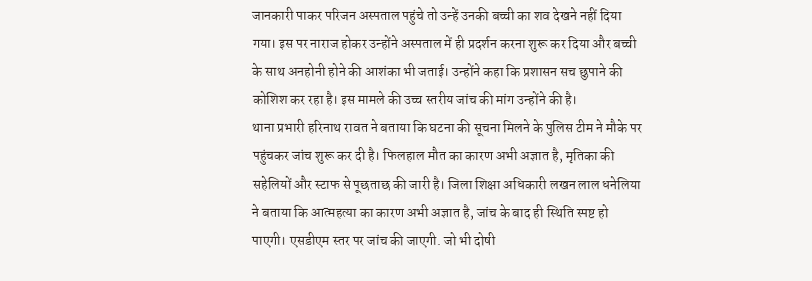जानकारी पाकर परिजन अस्पताल पहुंचे तो उन्हें उनकी बच्ची का शव देखने नहीं दिया गया। इस पर नाराज होकर उन्होंने अस्पताल में ही प्रदर्शन करना शुरू कर दिया और बच्ची के साथ अनहोनी होने की आशंका भी जताई। उन्होंने कहा कि प्रशासन सच छुपाने की कोशिश कर रहा है। इस मामले की उच्च स्तरीय जांच की मांग उन्होंने की है।
थाना प्रभारी हरिनाथ रावत ने बताया कि घटना की सूचना मिलने के पुलिस टीम ने मौके पर पहुंचकर जांच शुरू कर दी है। फिलहाल मौत का कारण अभी अज्ञात है, मृतिका की सहेलियों और स्टाफ से पूछताछ की जारी है। जिला शिक्षा अधिकारी लखन लाल धनेलिया ने बताया कि आत्महत्या का कारण अभी अज्ञात है, जांच के बाद ही स्थिति स्पष्ट हो पाएगी। एसडीएम स्तर पर जांच की जाएगी. जो भी दोषी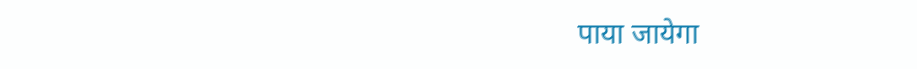पाया जायेगा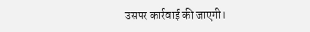उसपर कार्रवाई की जाएगी।